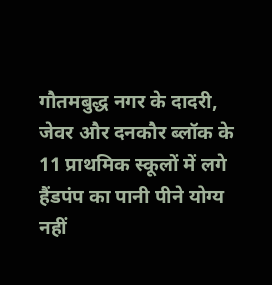गौतमबुद्ध नगर के दादरी, जेवर और दनकौर ब्लॉक के 11 प्राथमिक स्कूलों में लगे हैंडपंप का पानी पीने योग्य नहीं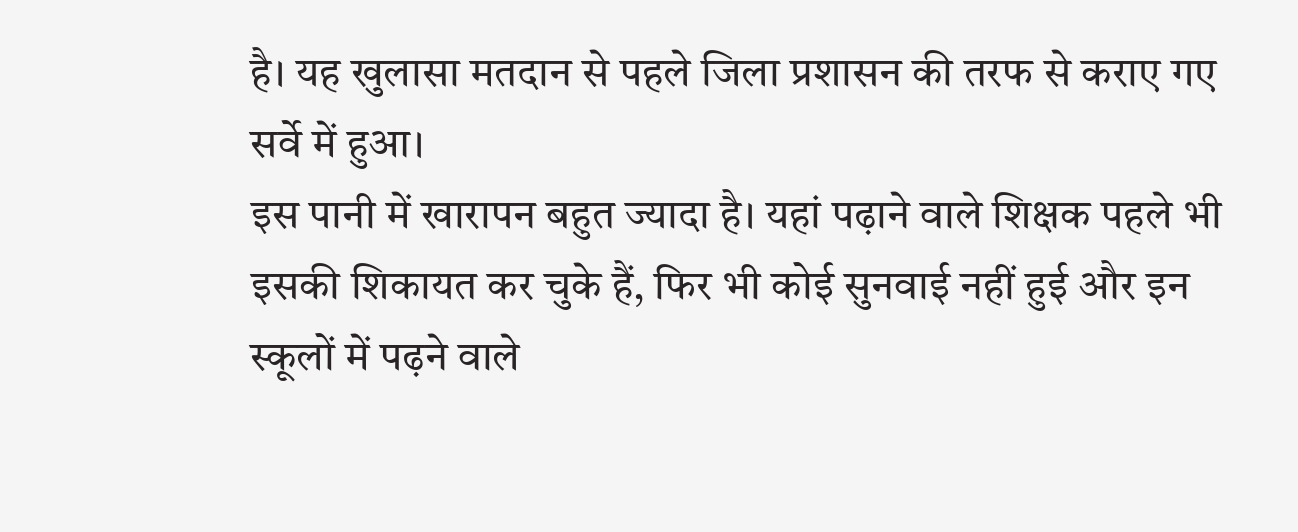है। यह खुलासा मतदान से पहले जिला प्रशासन की तरफ से कराए गए सर्वे में हुआ।
इस पानी में खारापन बहुत ज्यादा है। यहां पढ़ाने वाले शिक्षक पहले भी इसकी शिकायत कर चुके हैं, फिर भी कोई सुनवाई नहीं हुई और इन स्कूलों में पढ़ने वाले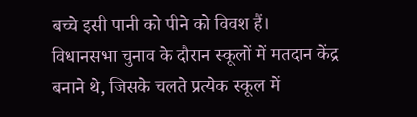बच्चे इसी पानी को पीने को विवश हैं।
विधानसभा चुनाव के दौरान स्कूलों में मतदान केंद्र बनाने थे, जिसके चलते प्रत्येक स्कूल में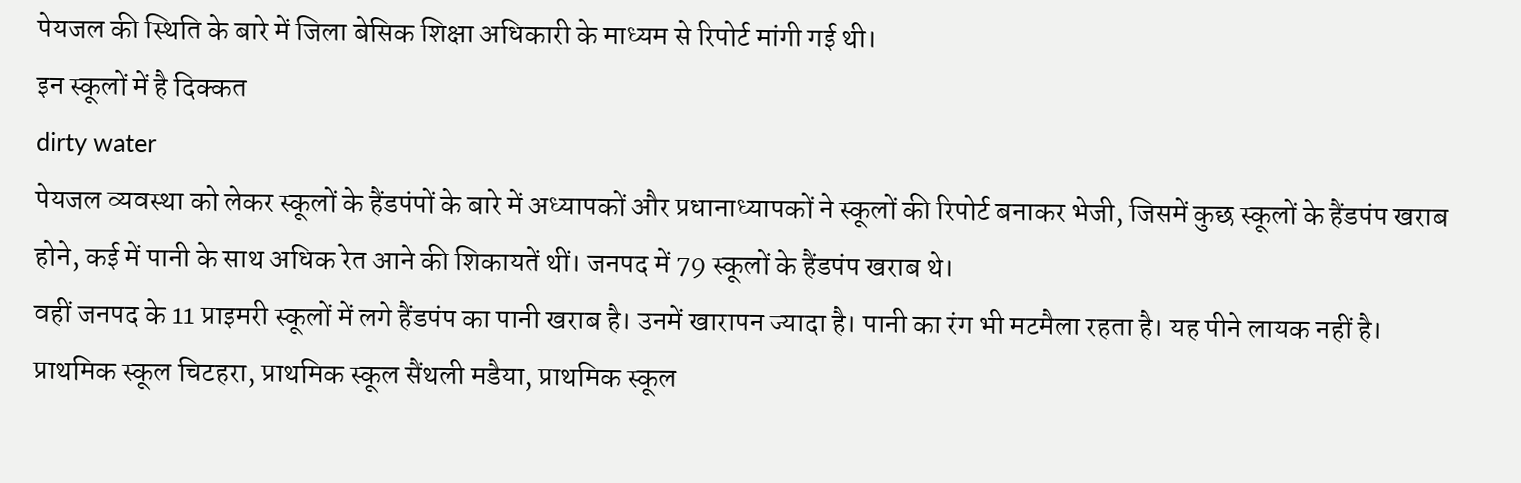पेयजल की स्थिति के बारे में जिला बेसिक शिक्षा अधिकारी के माध्यम से रिपोर्ट मांगी गई थी।
इन स्कूलों में है दिक्कत
dirty water
पेयजल व्यवस्था को लेकर स्कूलों के हैंडपंपों के बारे में अध्यापकों और प्रधानाध्यापकों ने स्कूलों की रिपोर्ट बनाकर भेजी, जिसमें कुछ स्कूलों के हैंडपंप खराब होने, कई में पानी के साथ अधिक रेत आने की शिकायतें थीं। जनपद में 79 स्कूलों के हैंडपंप खराब थे।
वहीं जनपद के 11 प्राइमरी स्कूलों में लगे हैंडपंप का पानी खराब है। उनमें खारापन ज्यादा है। पानी का रंग भी मटमैला रहता है। यह पीने लायक नहीं है।
प्राथमिक स्कूल चिटहरा, प्राथमिक स्कूल सैंथली मडैया, प्राथमिक स्कूल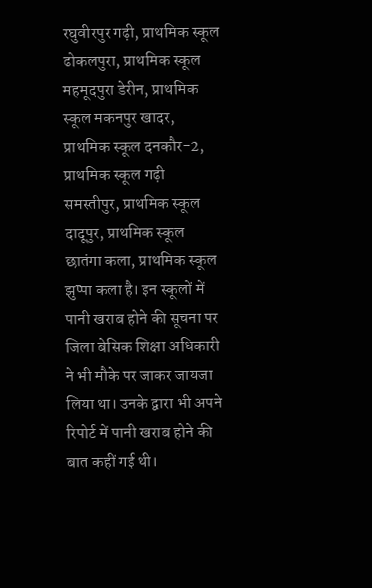रघुवीरपुर गढ़ी, प्राथमिक स्कूल ढोकलपुरा, प्राथमिक स्कूल महमूदपुरा डेरीन, प्राथमिक स्कूल मकनपुर खादर, प्राथमिक स्कूल दनकौर-2, प्राथमिक स्कूल गढ़ी समस्तीपुर, प्राथमिक स्कूल दादूपुर, प्राथमिक स्कूल छातंगा कला, प्राथमिक स्कूल झुप्पा कला है। इन स्कूलों में पानी खराब होने की सूचना पर जिला बेसिक शिक्षा अधिकारी ने भी मौके पर जाकर जायजा लिया था। उनके द्वारा भी अपने रिपोर्ट में पानी खराब होने की बात कहीं गई थी।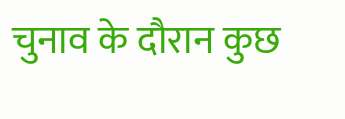चुनाव के दौरान कुछ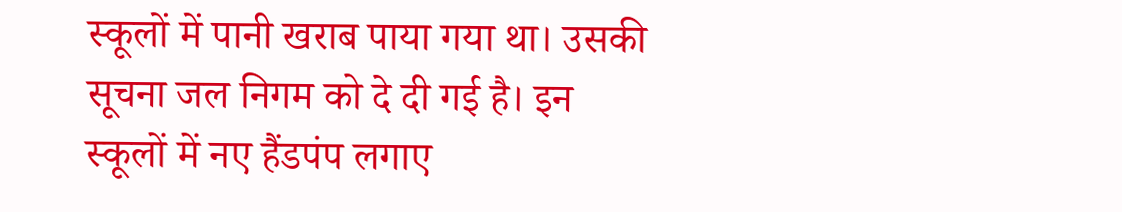स्कूलों में पानी खराब पाया गया था। उसकी सूचना जल निगम को दे दी गई है। इन स्कूलों में नए हैंडपंप लगाए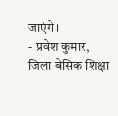जाएंगे।
- प्रवेश कुमार, जिला बेसिक शिक्षा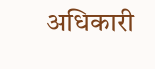अधिकारी